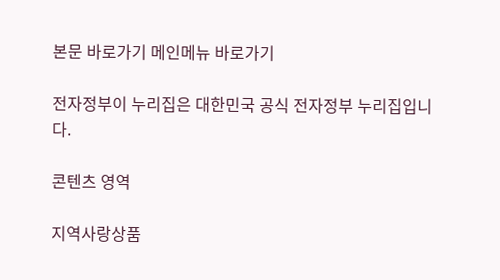본문 바로가기 메인메뉴 바로가기

전자정부이 누리집은 대한민국 공식 전자정부 누리집입니다.

콘텐츠 영역

지역사랑상품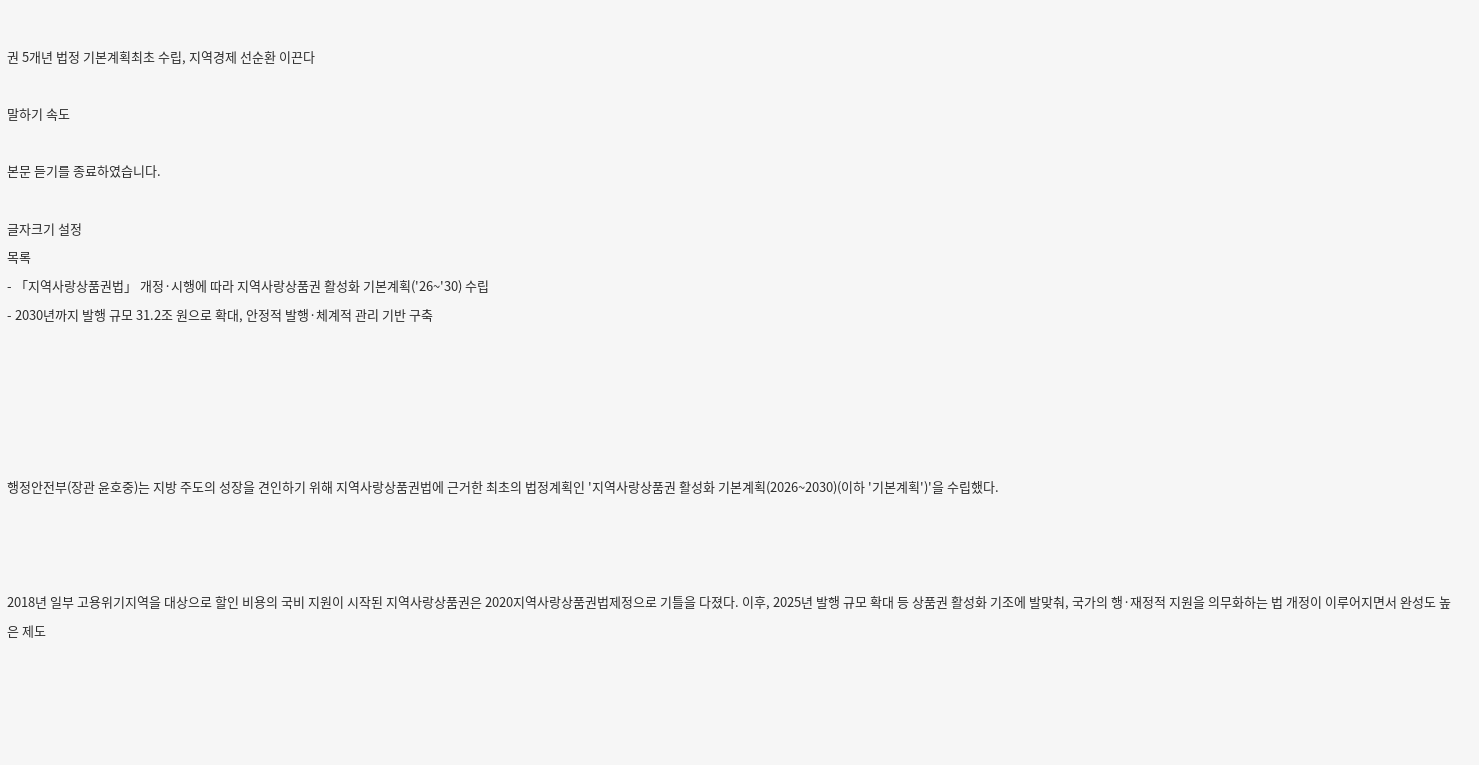권 5개년 법정 기본계획최초 수립, 지역경제 선순환 이끈다

말하기 속도

본문 듣기를 종료하였습니다.

글자크기 설정
목록
- 「지역사랑상품권법」 개정·시행에 따라 지역사랑상품권 활성화 기본계획('26~'30) 수립
- 2030년까지 발행 규모 31.2조 원으로 확대, 안정적 발행·체계적 관리 기반 구축





행정안전부(장관 윤호중)는 지방 주도의 성장을 견인하기 위해 지역사랑상품권법에 근거한 최초의 법정계획인 '지역사랑상품권 활성화 기본계획(2026~2030)(이하 '기본계획')'을 수립했다.



2018년 일부 고용위기지역을 대상으로 할인 비용의 국비 지원이 시작된 지역사랑상품권은 2020지역사랑상품권법제정으로 기틀을 다졌다. 이후, 2025년 발행 규모 확대 등 상품권 활성화 기조에 발맞춰, 국가의 행·재정적 지원을 의무화하는 법 개정이 이루어지면서 완성도 높은 제도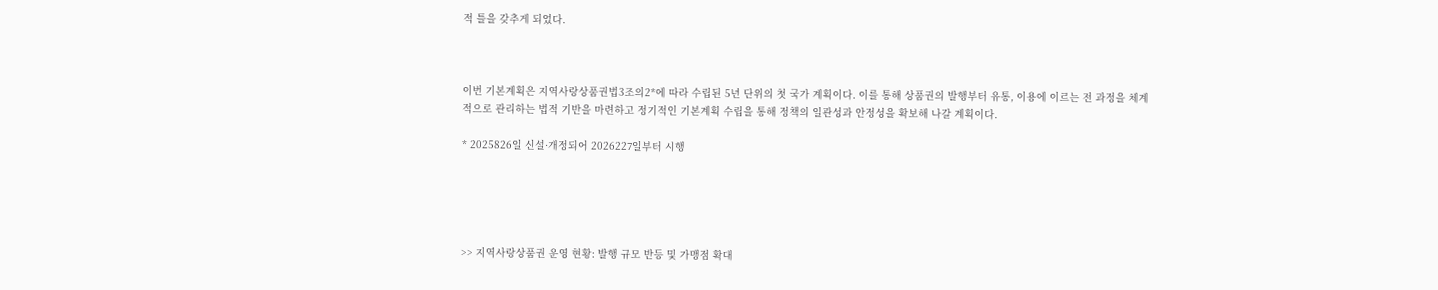적 틀을 갖추게 되었다.



이번 기본계획은 지역사랑상품권법3조의2*에 따라 수립된 5년 단위의 첫 국가 계획이다. 이를 통해 상품권의 발행부터 유통, 이용에 이르는 전 과정을 체계적으로 관리하는 법적 기반을 마련하고 정기적인 기본계획 수립을 통해 정책의 일관성과 안정성을 확보해 나갈 계획이다.

* 2025826일 신설·개정되어 2026227일부터 시행





>> 지역사랑상품권 운영 현황: 발행 규모 반등 및 가맹점 확대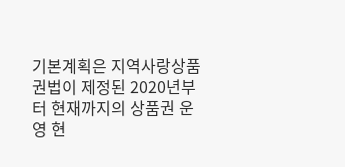기본계획은 지역사랑상품권법이 제정된 2020년부터 현재까지의 상품권 운영 현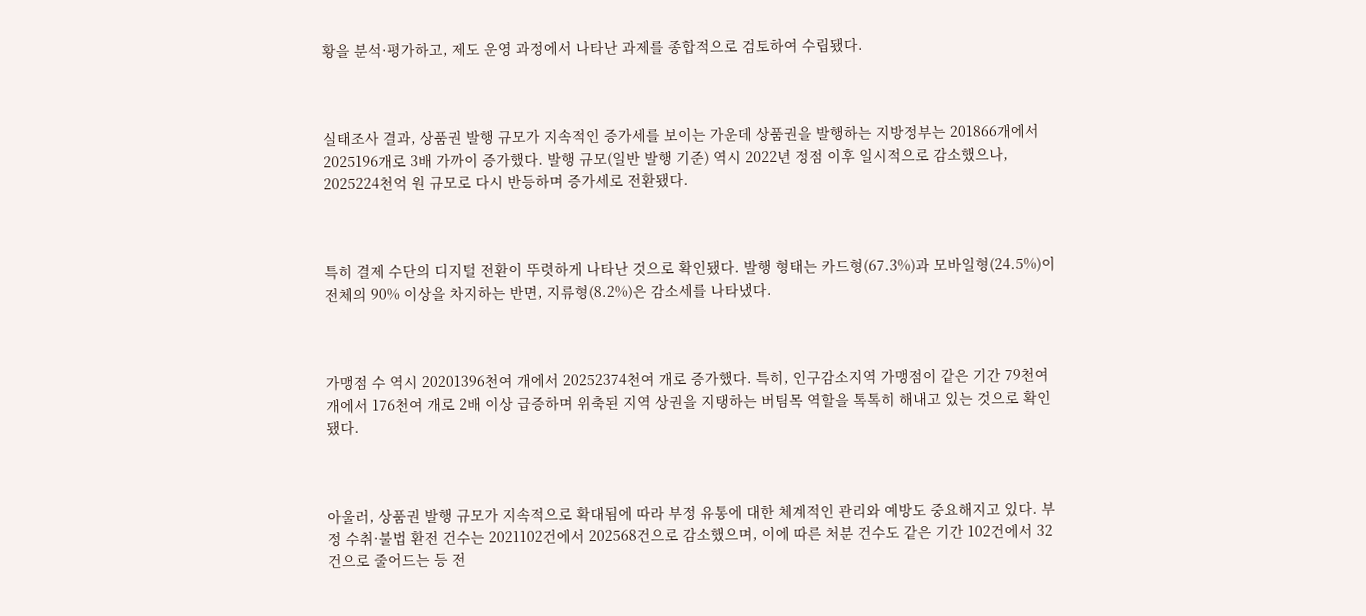황을 분석·평가하고, 제도 운영 과정에서 나타난 과제를 종합적으로 검토하여 수립됐다.



실태조사 결과, 상품권 발행 규모가 지속적인 증가세를 보이는 가운데 상품권을 발행하는 지방정부는 201866개에서 2025196개로 3배 가까이 증가했다. 발행 규모(일반 발행 기준) 역시 2022년 정점 이후 일시적으로 감소했으나, 2025224천억 원 규모로 다시 반등하며 증가세로 전환됐다.



특히 결제 수단의 디지털 전환이 뚜렷하게 나타난 것으로 확인됐다. 발행 형태는 카드형(67.3%)과 모바일형(24.5%)이 전체의 90% 이상을 차지하는 반면, 지류형(8.2%)은 감소세를 나타냈다.



가맹점 수 역시 20201396천여 개에서 20252374천여 개로 증가했다. 특히, 인구감소지역 가맹점이 같은 기간 79천여 개에서 176천여 개로 2배 이상 급증하며 위축된 지역 상권을 지탱하는 버팀목 역할을 톡톡히 해내고 있는 것으로 확인됐다.



아울러, 상품권 발행 규모가 지속적으로 확대됨에 따라 부정 유통에 대한 체계적인 관리와 예방도 중요해지고 있다. 부정 수취·불법 환전 건수는 2021102건에서 202568건으로 감소했으며, 이에 따른 처분 건수도 같은 기간 102건에서 32건으로 줄어드는 등 전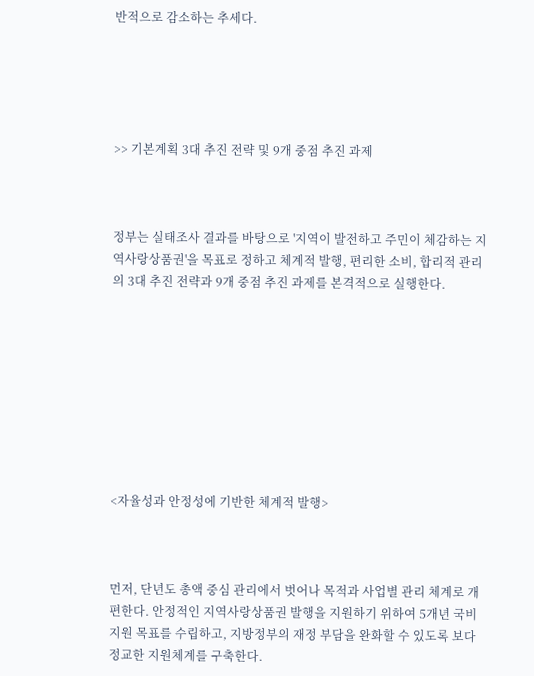반적으로 감소하는 추세다.





>> 기본계획 3대 추진 전략 및 9개 중점 추진 과제



정부는 실태조사 결과를 바탕으로 '지역이 발전하고 주민이 체감하는 지역사랑상품권'을 목표로 정하고 체계적 발행, 편리한 소비, 합리적 관리의 3대 추진 전략과 9개 중점 추진 과제를 본격적으로 실행한다.









<자율성과 안정성에 기반한 체계적 발행>



먼저, 단년도 총액 중심 관리에서 벗어나 목적과 사업별 관리 체계로 개편한다. 안정적인 지역사랑상품권 발행을 지원하기 위하여 5개년 국비 지원 목표를 수립하고, 지방정부의 재정 부담을 완화할 수 있도록 보다 정교한 지원체계를 구축한다.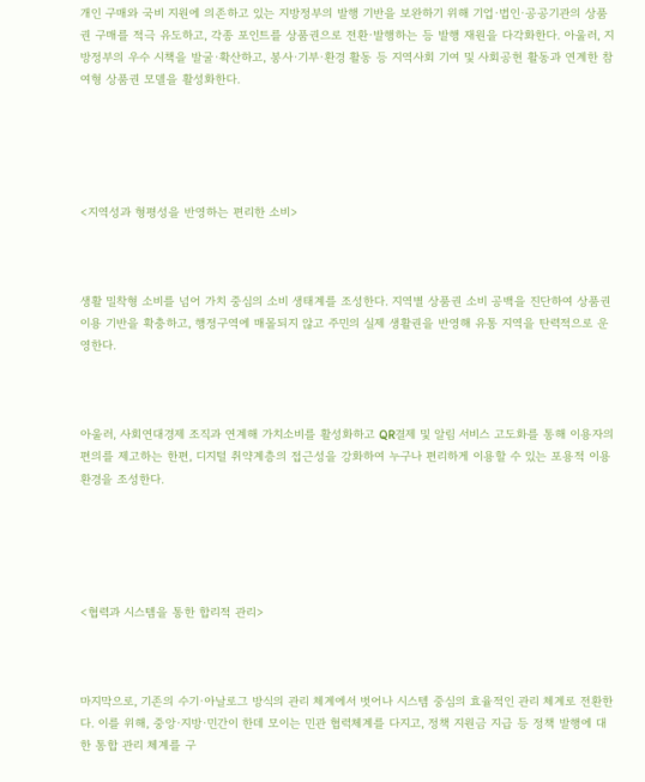개인 구매와 국비 지원에 의존하고 있는 지방정부의 발행 기반을 보완하기 위해 기업·법인·공공기관의 상품권 구매를 적극 유도하고, 각종 포인트를 상품권으로 전환·발행하는 등 발행 재원을 다각화한다. 아울러, 지방정부의 우수 시책을 발굴·확산하고, 봉사·기부·환경 활동 등 지역사회 기여 및 사회공헌 활동과 연계한 참여형 상품권 모델을 활성화한다.





<지역성과 형평성을 반영하는 편리한 소비>



생활 밀착형 소비를 넘어 가치 중심의 소비 생태계를 조성한다. 지역별 상품권 소비 공백을 진단하여 상품권 이용 기반을 확충하고, 행정구역에 매몰되지 않고 주민의 실제 생활권을 반영해 유통 지역을 탄력적으로 운영한다.



아울러, 사회연대경제 조직과 연계해 가치소비를 활성화하고 QR결제 및 알림 서비스 고도화를 통해 이용자의 편의를 제고하는 한편, 디지털 취약계층의 접근성을 강화하여 누구나 편리하게 이용할 수 있는 포용적 이용 환경을 조성한다.





<협력과 시스템을 통한 합리적 관리>



마지막으로, 기존의 수기·아날로그 방식의 관리 체계에서 벗어나 시스템 중심의 효율적인 관리 체계로 전환한다. 이를 위해, 중앙·지방·민간이 한데 모이는 민관 협력체계를 다지고, 정책 지원금 지급 등 정책 발행에 대한 통합 관리 체계를 구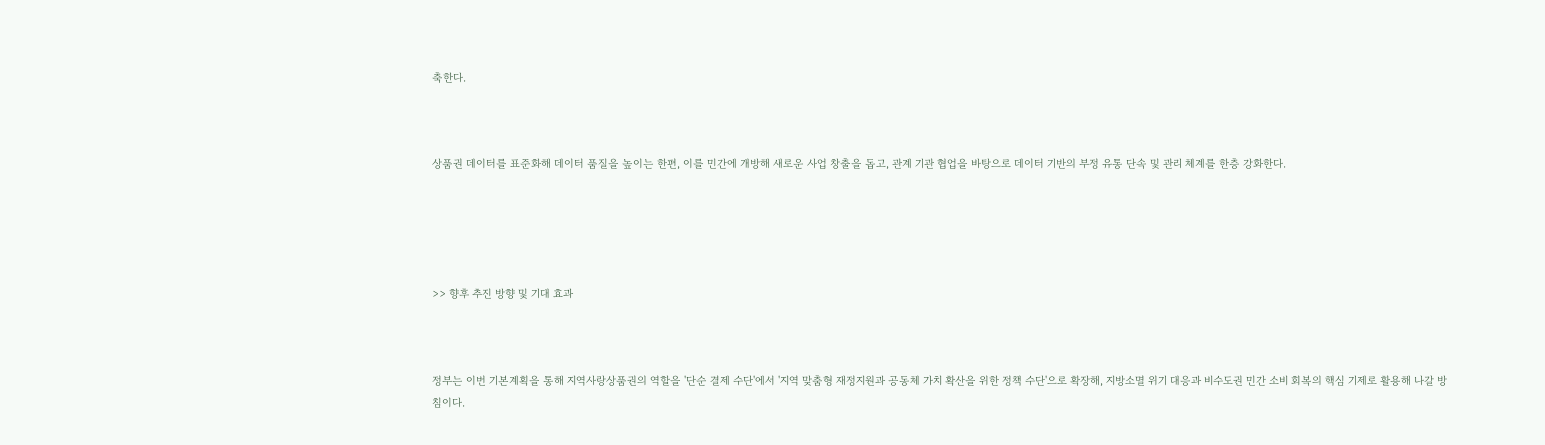축한다.



상품권 데이터를 표준화해 데이터 품질을 높이는 한편, 이를 민간에 개방해 새로운 사업 창출을 돕고, 관계 기관 협업을 바탕으로 데이터 기반의 부정 유통 단속 및 관리 체계를 한층 강화한다.





>> 향후 추진 방향 및 기대 효과



정부는 이번 기본계획을 통해 지역사랑상품권의 역할을 '단순 결제 수단'에서 '지역 맞춤형 재정지원과 공동체 가치 확산을 위한 정책 수단'으로 확장해, 지방소멸 위기 대응과 비수도권 민간 소비 회복의 핵심 기제로 활용해 나갈 방침이다.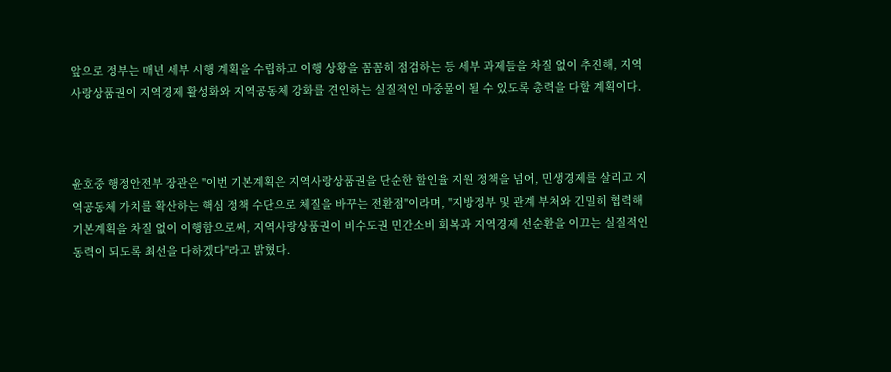앞으로 정부는 매년 세부 시행 계획을 수립하고 이행 상황을 꼼꼼히 점검하는 등 세부 과제들을 차질 없이 추진해, 지역사랑상품권이 지역경제 활성화와 지역공동체 강화를 견인하는 실질적인 마중물이 될 수 있도록 총력을 다할 계획이다.



윤호중 행정안전부 장관은 "이번 기본계획은 지역사랑상품권을 단순한 할인율 지원 정책을 넘어, 민생경제를 살리고 지역공동체 가치를 확산하는 핵심 정책 수단으로 체질을 바꾸는 전환점"이라며, "지방정부 및 관계 부처와 긴밀히 협력해 기본계획을 차질 없이 이행함으로써, 지역사랑상품권이 비수도권 민간소비 회복과 지역경제 선순환을 이끄는 실질적인 동력이 되도록 최선을 다하겠다"라고 밝혔다.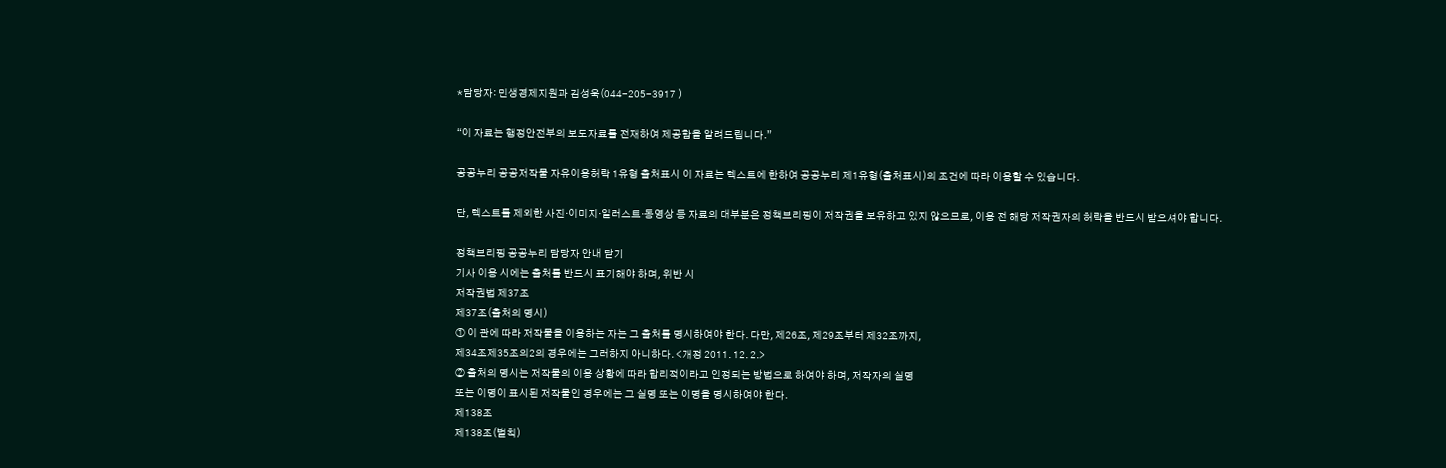*담당자: 민생경제지원과 김성욱(044-205-3917 )

“이 자료는 행정안전부의 보도자료를 전재하여 제공함을 알려드립니다.”

공공누리 공공저작물 자유이용허락 1유형 출처표시 이 자료는 텍스트에 한하여 공공누리 제1유형(출처표시)의 조건에 따라 이용할 수 있습니다.

단, 텍스트를 제외한 사진·이미지·일러스트·동영상 등 자료의 대부분은 정책브리핑이 저작권을 보유하고 있지 않으므로, 이용 전 해당 저작권자의 허락을 반드시 받으셔야 합니다.

정책브리핑 공공누리 담당자 안내 닫기
기사 이용 시에는 출처를 반드시 표기해야 하며, 위반 시
저작권법 제37조
제37조(출처의 명시)
① 이 관에 따라 저작물을 이용하는 자는 그 출처를 명시하여야 한다. 다만, 제26조, 제29조부터 제32조까지,
제34조제35조의2의 경우에는 그러하지 아니하다. <개정 2011. 12. 2.>
② 출처의 명시는 저작물의 이용 상황에 따라 합리적이라고 인정되는 방법으로 하여야 하며, 저작자의 실명
또는 이명이 표시된 저작물인 경우에는 그 실명 또는 이명을 명시하여야 한다.
제138조
제138조(벌칙)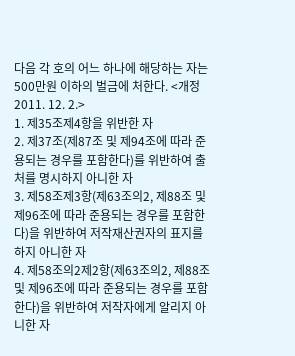다음 각 호의 어느 하나에 해당하는 자는 500만원 이하의 벌금에 처한다. <개정 2011. 12. 2.>
1. 제35조제4항을 위반한 자
2. 제37조(제87조 및 제94조에 따라 준용되는 경우를 포함한다)를 위반하여 출처를 명시하지 아니한 자
3. 제58조제3항(제63조의2, 제88조 및 제96조에 따라 준용되는 경우를 포함한다)을 위반하여 저작재산권자의 표지를 하지 아니한 자
4. 제58조의2제2항(제63조의2, 제88조 및 제96조에 따라 준용되는 경우를 포함한다)을 위반하여 저작자에게 알리지 아니한 자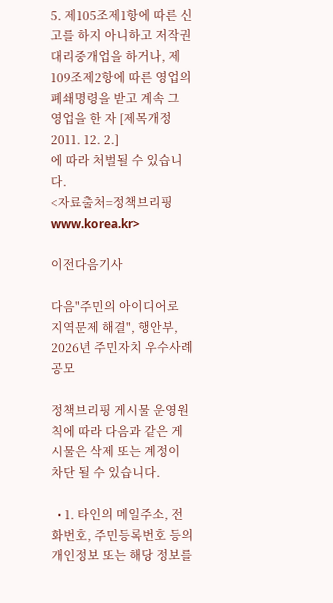5. 제105조제1항에 따른 신고를 하지 아니하고 저작권대리중개업을 하거나, 제109조제2항에 따른 영업의 폐쇄명령을 받고 계속 그 영업을 한 자 [제목개정 2011. 12. 2.]
에 따라 처벌될 수 있습니다.
<자료출처=정책브리핑 www.korea.kr>

이전다음기사

다음"주민의 아이디어로 지역문제 해결", 행안부, 2026년 주민자치 우수사례 공모

정책브리핑 게시물 운영원칙에 따라 다음과 같은 게시물은 삭제 또는 계정이 차단 될 수 있습니다.

  • 1. 타인의 메일주소, 전화번호, 주민등록번호 등의 개인정보 또는 해당 정보를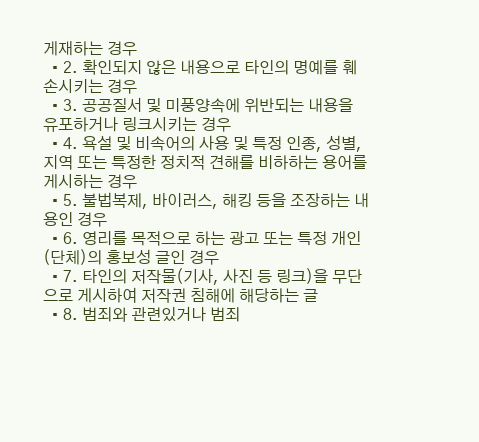게재하는 경우
  • 2. 확인되지 않은 내용으로 타인의 명예를 훼손시키는 경우
  • 3. 공공질서 및 미풍양속에 위반되는 내용을 유포하거나 링크시키는 경우
  • 4. 욕설 및 비속어의 사용 및 특정 인종, 성별, 지역 또는 특정한 정치적 견해를 비하하는 용어를 게시하는 경우
  • 5. 불법복제, 바이러스, 해킹 등을 조장하는 내용인 경우
  • 6. 영리를 목적으로 하는 광고 또는 특정 개인(단체)의 홍보성 글인 경우
  • 7. 타인의 저작물(기사, 사진 등 링크)을 무단으로 게시하여 저작권 침해에 해당하는 글
  • 8. 범죄와 관련있거나 범죄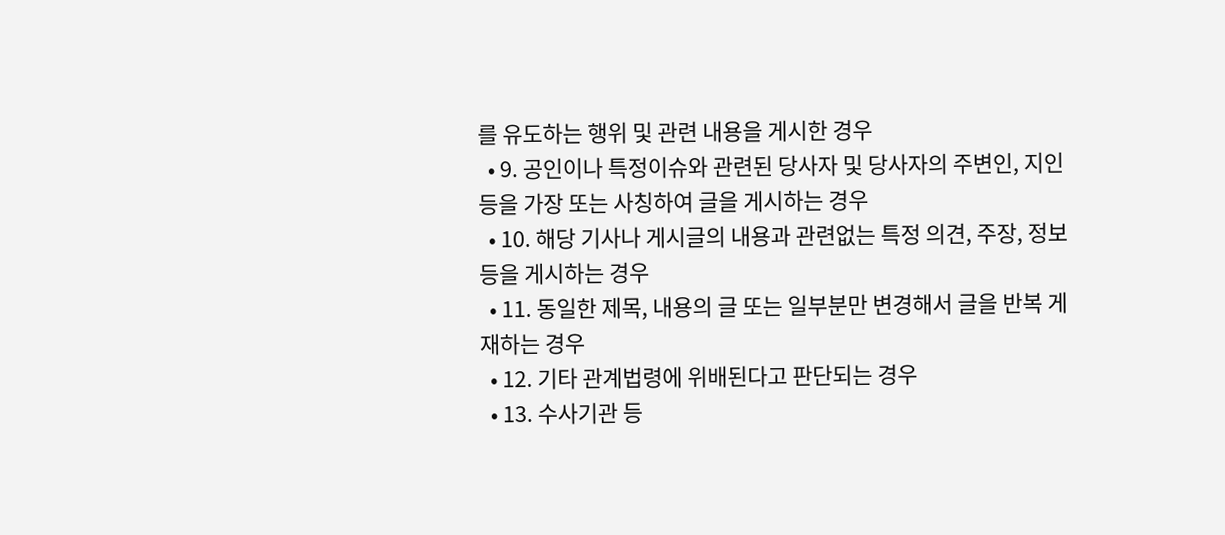를 유도하는 행위 및 관련 내용을 게시한 경우
  • 9. 공인이나 특정이슈와 관련된 당사자 및 당사자의 주변인, 지인 등을 가장 또는 사칭하여 글을 게시하는 경우
  • 10. 해당 기사나 게시글의 내용과 관련없는 특정 의견, 주장, 정보 등을 게시하는 경우
  • 11. 동일한 제목, 내용의 글 또는 일부분만 변경해서 글을 반복 게재하는 경우
  • 12. 기타 관계법령에 위배된다고 판단되는 경우
  • 13. 수사기관 등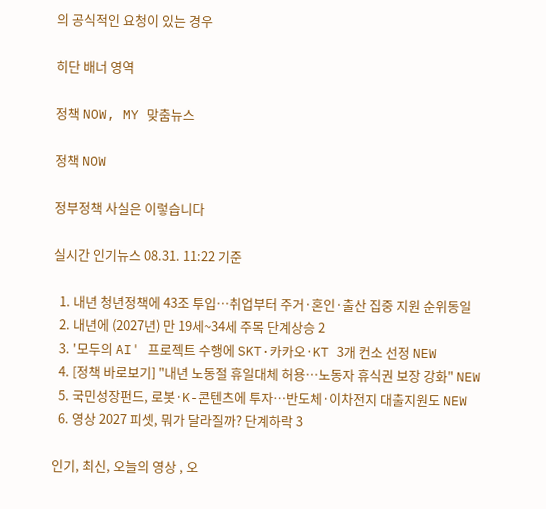의 공식적인 요청이 있는 경우

히단 배너 영역

정책 NOW, MY 맞춤뉴스

정책 NOW

정부정책 사실은 이렇습니다

실시간 인기뉴스 08.31. 11:22 기준

  1. 내년 청년정책에 43조 투입…취업부터 주거·혼인·출산 집중 지원 순위동일
  2. 내년에 (2027년) 만 19세~34세 주목 단계상승 2
  3. '모두의 AI' 프로젝트 수행에 SKT·카카오·KT 3개 컨소 선정 NEW
  4. [정책 바로보기] "내년 노동절 휴일대체 허용…노동자 휴식권 보장 강화" NEW
  5. 국민성장펀드, 로봇·K-콘텐츠에 투자…반도체·이차전지 대출지원도 NEW
  6. 영상 2027 피셋, 뭐가 달라질까? 단계하락 3

인기, 최신, 오늘의 영상 , 오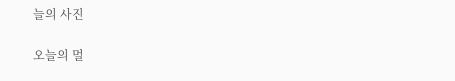늘의 사진

오늘의 멀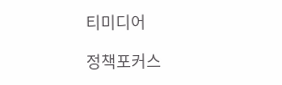티미디어

정책포커스